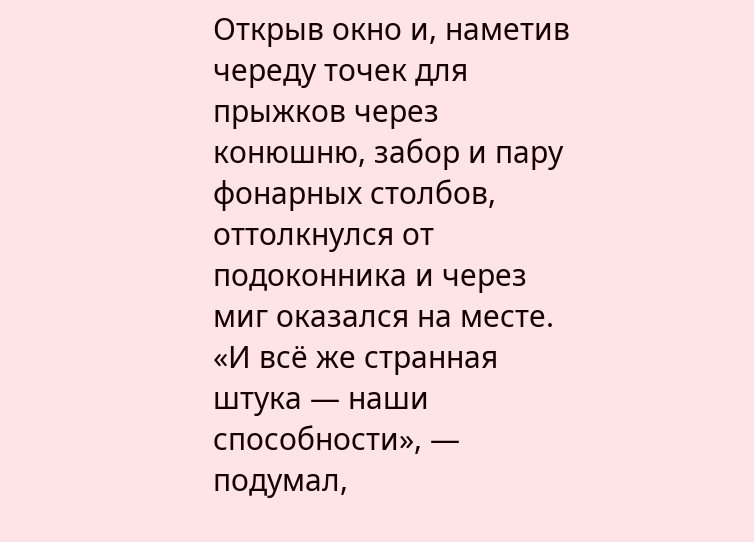Открыв окно и, наметив череду точек для прыжков через конюшню, забор и пару фонарных столбов, оттолкнулся от подоконника и через миг оказался на месте.
«И всё же странная штука — наши способности», — подумал,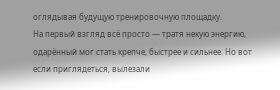оглядывая будущую тренировочную площадку.
На первый взгляд всё просто — тратя некую энергию, одарённый мог стать крепче, быстрее и сильнее. Но вот если приглядеться, вылезали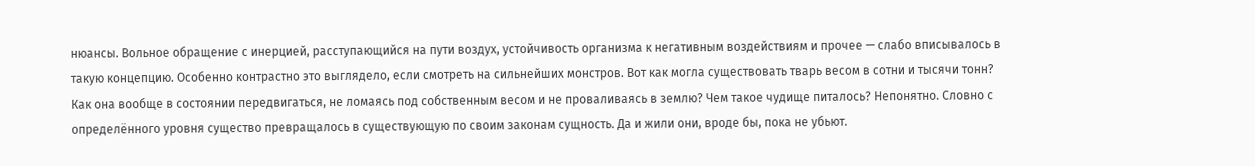нюансы. Вольное обращение с инерцией, расступающийся на пути воздух, устойчивость организма к негативным воздействиям и прочее — слабо вписывалось в такую концепцию. Особенно контрастно это выглядело, если смотреть на сильнейших монстров. Вот как могла существовать тварь весом в сотни и тысячи тонн? Как она вообще в состоянии передвигаться, не ломаясь под собственным весом и не проваливаясь в землю? Чем такое чудище питалось? Непонятно. Словно с определённого уровня существо превращалось в существующую по своим законам сущность. Да и жили они, вроде бы, пока не убьют.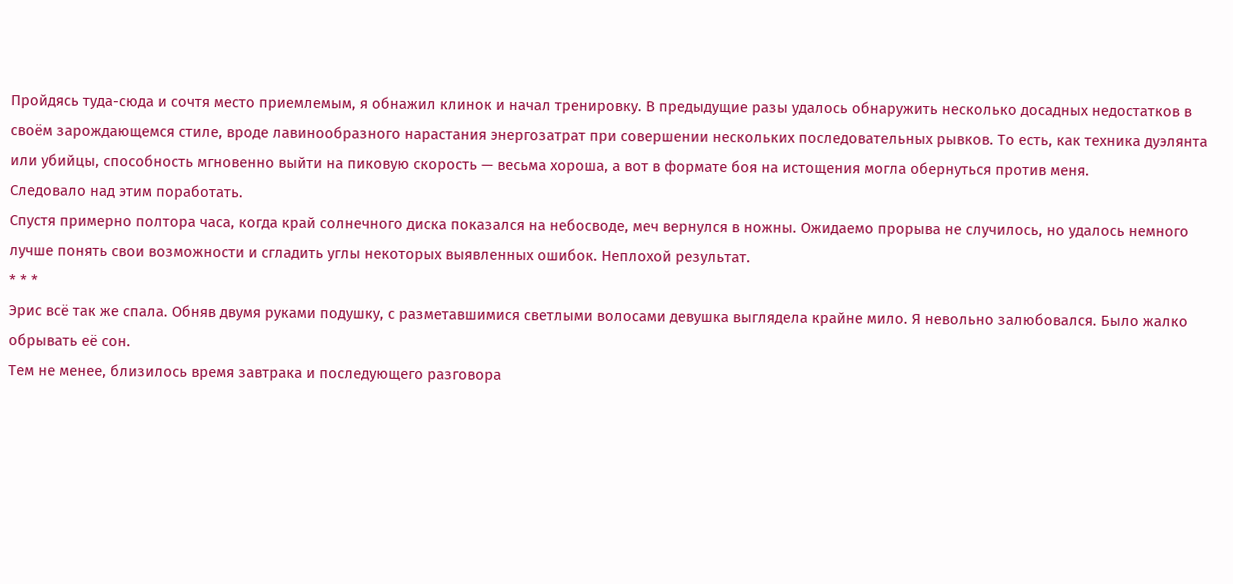Пройдясь туда-сюда и сочтя место приемлемым, я обнажил клинок и начал тренировку. В предыдущие разы удалось обнаружить несколько досадных недостатков в своём зарождающемся стиле, вроде лавинообразного нарастания энергозатрат при совершении нескольких последовательных рывков. То есть, как техника дуэлянта или убийцы, способность мгновенно выйти на пиковую скорость — весьма хороша, а вот в формате боя на истощения могла обернуться против меня.
Следовало над этим поработать.
Спустя примерно полтора часа, когда край солнечного диска показался на небосводе, меч вернулся в ножны. Ожидаемо прорыва не случилось, но удалось немного лучше понять свои возможности и сгладить углы некоторых выявленных ошибок. Неплохой результат.
* * *
Эрис всё так же спала. Обняв двумя руками подушку, с разметавшимися светлыми волосами девушка выглядела крайне мило. Я невольно залюбовался. Было жалко обрывать её сон.
Тем не менее, близилось время завтрака и последующего разговора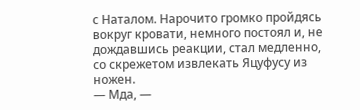с Наталом. Нарочито громко пройдясь вокруг кровати, немного постоял и, не дождавшись реакции, стал медленно, со скрежетом извлекать Яцуфусу из ножен.
— Мда, —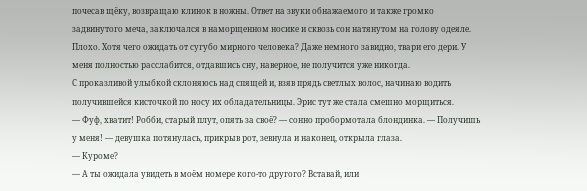почесав щёку, возвращаю клинок в ножны. Ответ на звуки обнажаемого и также громко задвинутого меча, заключался в наморщенном носике и сквозь сон натянутом на голову одеяле. Плохо. Хотя чего ожидать от сугубо мирного человека? Даже немного завидно, твари его дери. У меня полностью расслабится, отдавшись сну, наверное, не получится уже никогда.
С проказливой улыбкой склоняюсь над спящей и, взяв прядь светлых волос, начинаю водить получившейся кисточкой по носу их обладательницы. Эрис тут же стала смешно морщиться.
— Фуф, хватит! Робби, старый плут, опять за своё? — сонно пробормотала блондинка. — Получишь у меня! — девушка потянулась, прикрыв рот, зевнула и наконец, открыла глаза.
— Куроме?
— А ты ожидала увидеть в моём номере кого-то другого? Вставай, или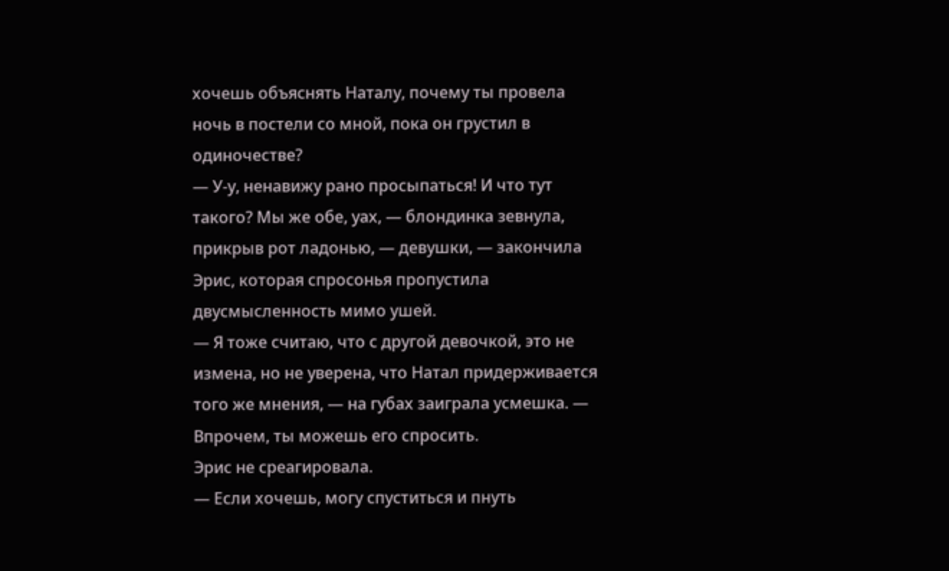хочешь объяснять Наталу, почему ты провела ночь в постели со мной, пока он грустил в одиночестве?
— У-у, ненавижу рано просыпаться! И что тут такого? Мы же обе, уах, — блондинка зевнула, прикрыв рот ладонью, — девушки, — закончила Эрис, которая спросонья пропустила двусмысленность мимо ушей.
— Я тоже считаю, что с другой девочкой, это не измена, но не уверена, что Натал придерживается того же мнения, — на губах заиграла усмешка. — Впрочем, ты можешь его спросить.
Эрис не среагировала.
— Если хочешь, могу спуститься и пнуть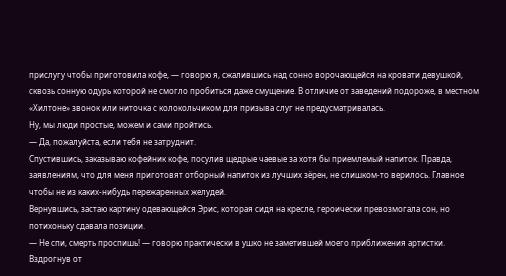прислугу чтобы приготовила кофе, — говорю я, сжалившись над сонно ворочающейся на кровати девушкой, сквозь сонную одурь которой не смогло пробиться даже смущение. В отличие от заведений подороже, в местном «Хилтоне» звонок или ниточка с колокольчиком для призыва слуг не предусматривалась.
Ну, мы люди простые, можем и сами пройтись.
— Да, пожалуйста, если тебя не затруднит.
Спустившись, заказываю кофейник кофе, посулив щедрые чаевые за хотя бы приемлемый напиток. Правда, заявлениям, что для меня приготовят отборный напиток из лучших зёрен, не слишком-то верилось. Главное чтобы не из каких-нибудь пережаренных желудей.
Вернувшись, застаю картину одевающейся Эрис, которая сидя на кресле, героически превозмогала сон, но потихоньку сдавала позиции.
— Не спи, смерть проспишь! — говорю практически в ушко не заметившей моего приближения артистки. Вздрогнув от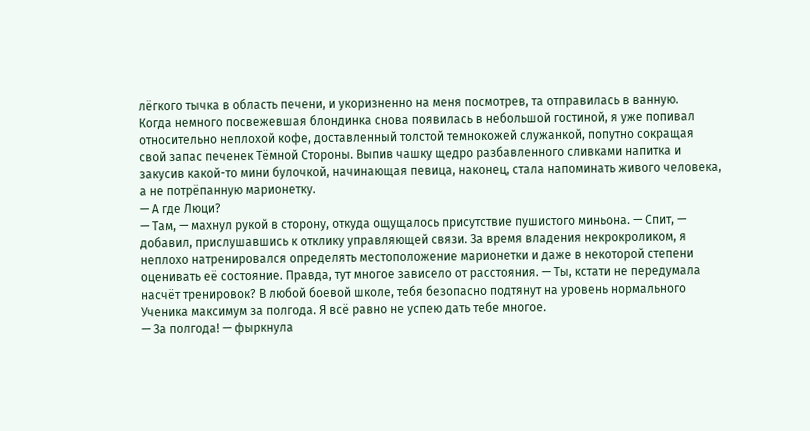лёгкого тычка в область печени, и укоризненно на меня посмотрев, та отправилась в ванную.
Когда немного посвежевшая блондинка снова появилась в небольшой гостиной, я уже попивал относительно неплохой кофе, доставленный толстой темнокожей служанкой, попутно сокращая свой запас печенек Тёмной Стороны. Выпив чашку щедро разбавленного сливками напитка и закусив какой-то мини булочкой, начинающая певица, наконец, стала напоминать живого человека, а не потрёпанную марионетку.
— А где Люци?
— Там, — махнул рукой в сторону, откуда ощущалось присутствие пушистого миньона. — Спит, — добавил, прислушавшись к отклику управляющей связи. За время владения некрокроликом, я неплохо натренировался определять местоположение марионетки и даже в некоторой степени оценивать её состояние. Правда, тут многое зависело от расстояния. — Ты, кстати не передумала насчёт тренировок? В любой боевой школе, тебя безопасно подтянут на уровень нормального Ученика максимум за полгода. Я всё равно не успею дать тебе многое.
— За полгода! — фыркнула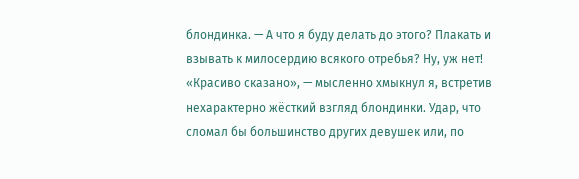блондинка. — А что я буду делать до этого? Плакать и взывать к милосердию всякого отребья? Ну, уж нет!
«Красиво сказано», — мысленно хмыкнул я, встретив нехарактерно жёсткий взгляд блондинки. Удар, что сломал бы большинство других девушек или, по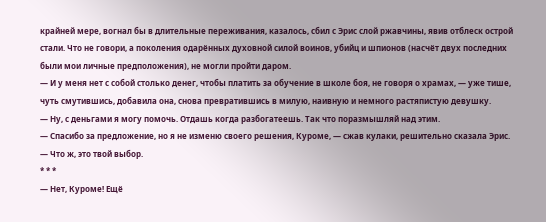крайней мере, вогнал бы в длительные переживания, казалось, сбил с Эрис слой ржавчины, явив отблеск острой стали. Что не говори, а поколения одарённых духовной силой воинов, убийц и шпионов (насчёт двух последних были мои личные предположения), не могли пройти даром.
— И у меня нет с собой столько денег, чтобы платить за обучение в школе боя, не говоря о храмах, — уже тише, чуть смутившись, добавила она, снова превратившись в милую, наивную и немного растяпистую девушку.
— Ну, с деньгами я могу помочь. Отдашь когда разбогатеешь. Так что поразмышляй над этим.
— Спасибо за предложение, но я не изменю своего решения, Куроме, — сжав кулаки, решительно сказала Эрис.
— Что ж, это твой выбор.
* * *
— Нет, Куроме! Ещё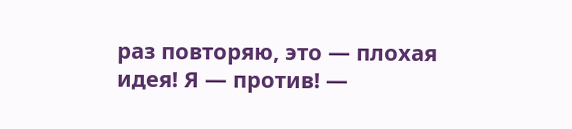раз повторяю, это — плохая идея! Я — против! —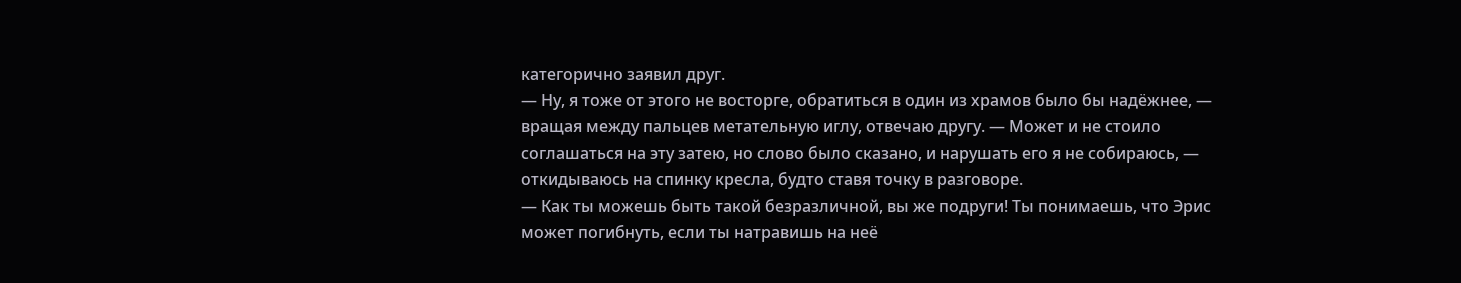категорично заявил друг.
— Ну, я тоже от этого не восторге, обратиться в один из храмов было бы надёжнее, — вращая между пальцев метательную иглу, отвечаю другу. — Может и не стоило соглашаться на эту затею, но слово было сказано, и нарушать его я не собираюсь, — откидываюсь на спинку кресла, будто ставя точку в разговоре.
— Как ты можешь быть такой безразличной, вы же подруги! Ты понимаешь, что Эрис может погибнуть, если ты натравишь на неё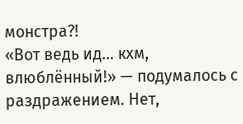монстра?!
«Вот ведь ид… кхм, влюблённый!» — подумалось с раздражением. Нет,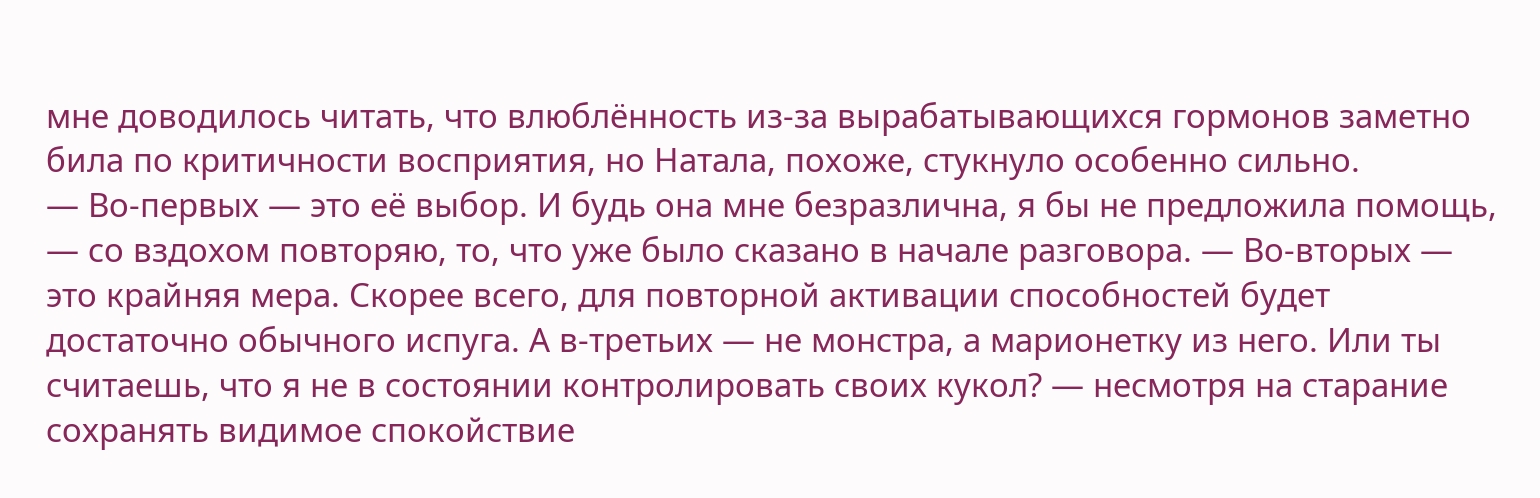мне доводилось читать, что влюблённость из-за вырабатывающихся гормонов заметно била по критичности восприятия, но Натала, похоже, стукнуло особенно сильно.
— Во-первых — это её выбор. И будь она мне безразлична, я бы не предложила помощь, — со вздохом повторяю, то, что уже было сказано в начале разговора. — Во-вторых — это крайняя мера. Скорее всего, для повторной активации способностей будет достаточно обычного испуга. А в-третьих — не монстра, а марионетку из него. Или ты считаешь, что я не в состоянии контролировать своих кукол? — несмотря на старание сохранять видимое спокойствие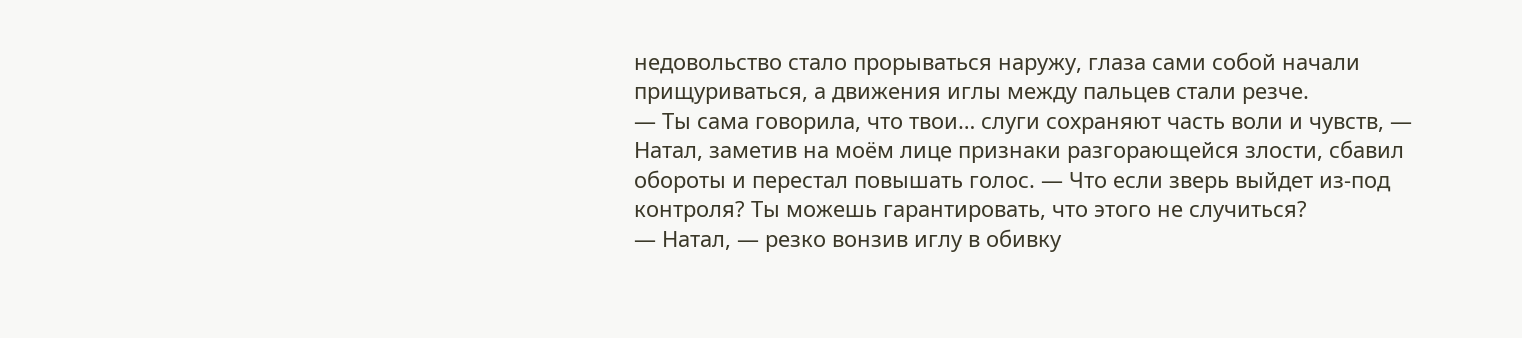недовольство стало прорываться наружу, глаза сами собой начали прищуриваться, а движения иглы между пальцев стали резче.
— Ты сама говорила, что твои… слуги сохраняют часть воли и чувств, — Натал, заметив на моём лице признаки разгорающейся злости, сбавил обороты и перестал повышать голос. — Что если зверь выйдет из-под контроля? Ты можешь гарантировать, что этого не случиться?
— Натал, — резко вонзив иглу в обивку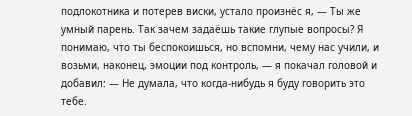подлокотника и потерев виски, устало произнёс я, — Ты же умный парень. Так зачем задаёшь такие глупые вопросы? Я понимаю, что ты беспокоишься, но вспомни, чему нас учили, и возьми, наконец, эмоции под контроль, — я покачал головой и добавил: — Не думала, что когда-нибудь я буду говорить это тебе.